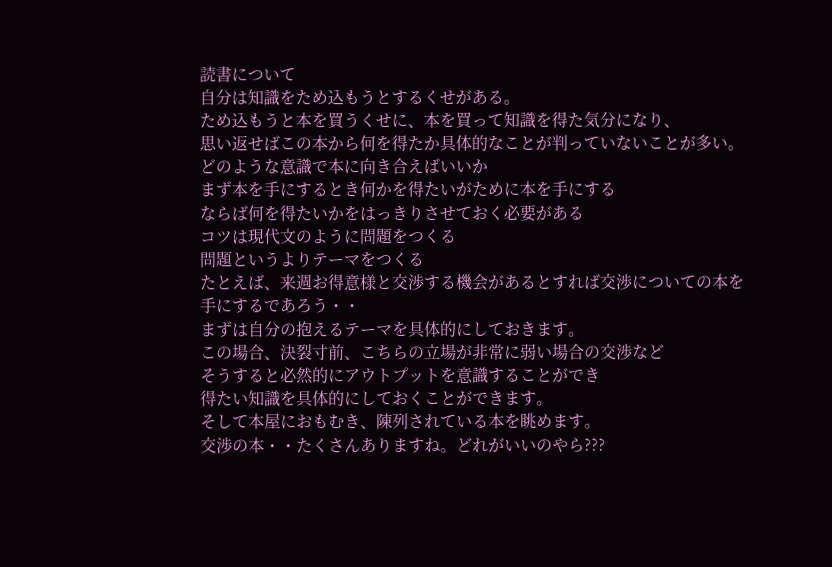読書について
自分は知識をため込もうとするくせがある。
ため込もうと本を買うくせに、本を買って知識を得た気分になり、
思い返せばこの本から何を得たか具体的なことが判っていないことが多い。
どのような意識で本に向き合えばいいか
まず本を手にするとき何かを得たいがために本を手にする
ならば何を得たいかをはっきりさせておく必要がある
コツは現代文のように問題をつくる
問題というよりテーマをつくる
たとえば、来週お得意様と交渉する機会があるとすれば交渉についての本を
手にするであろう・・
まずは自分の抱えるテーマを具体的にしておきます。
この場合、決裂寸前、こちらの立場が非常に弱い場合の交渉など
そうすると必然的にアウトプットを意識することができ
得たい知識を具体的にしておくことができます。
そして本屋におもむき、陳列されている本を眺めます。
交渉の本・・たくさんありますね。どれがいいのやら???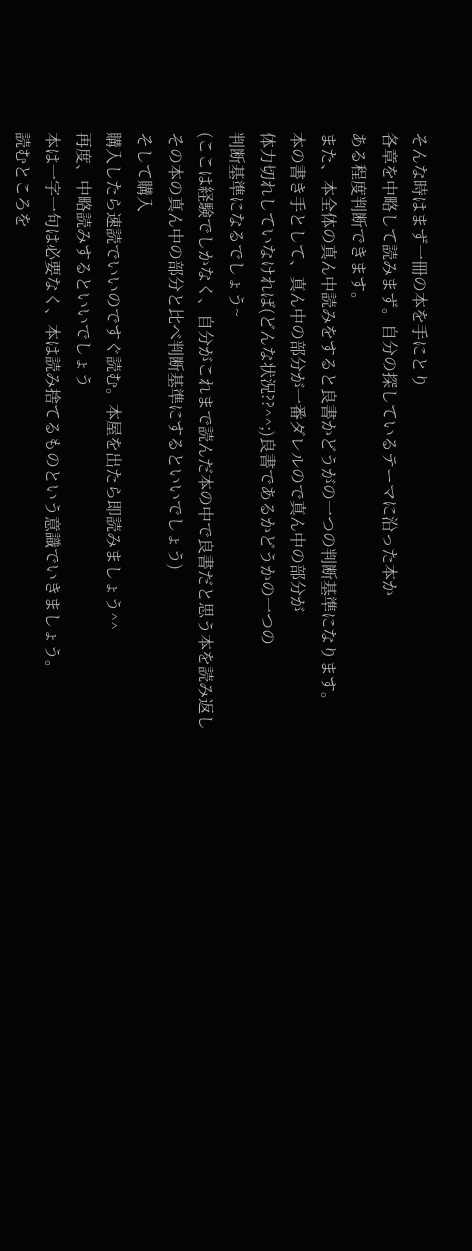そんな時はまず一冊の本を手にとり
各章を中略して読みまず。自分の探しているテーマに沿った本か
ある程度判断できます。
また、本全体の真ん中読みをすると良書かどうがの一つの判断基準になります。
本の書き手として、真ん中の部分が一番ダレルので真ん中の部分が
体力切れしていなければ(どんな状況??^^;)良書であるかどうかの一つの
判断基準になるでしょう~
(ここは経験でしかなく、自分がこれまで読んだ本の中で良書だと思う本を読み返し
その本の真ん中の部分と比べ判断基準にするといいでしょう)
そして購入
購入したら速読でいいのですぐ読む。本屋を出たら即読みましょう^^
再度、中略読みするといいでしょう
本は一字一句は必要なく、本は読み捨てるものという意識でいきましょう。
読むところを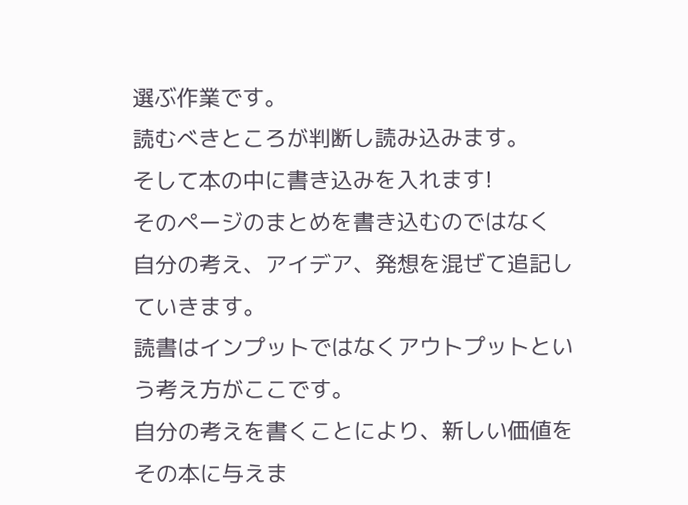選ぶ作業です。
読むべきところが判断し読み込みます。
そして本の中に書き込みを入れます!
そのページのまとめを書き込むのではなく
自分の考え、アイデア、発想を混ぜて追記していきます。
読書はインプットではなくアウトプットという考え方がここです。
自分の考えを書くことにより、新しい価値をその本に与えま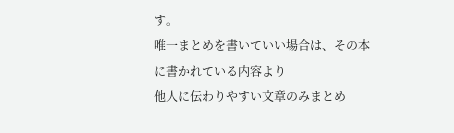す。
唯一まとめを書いていい場合は、その本に書かれている内容より
他人に伝わりやすい文章のみまとめ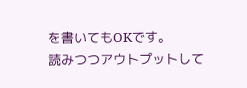を書いてもOKです。
読みつつアウトプットして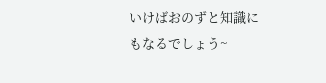いけばおのずと知識にもなるでしょう~